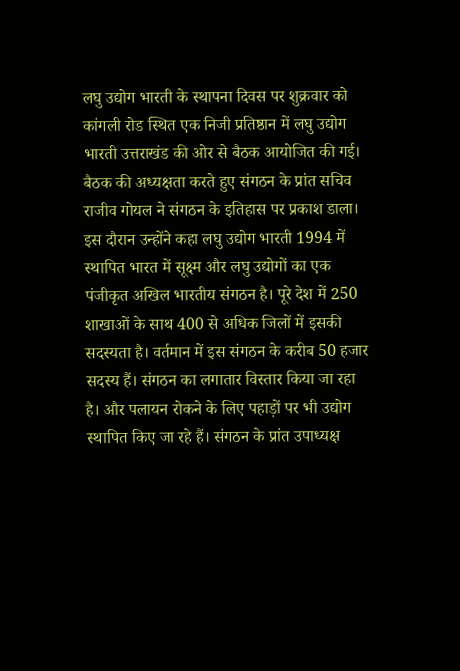लघु उद्योग भारती के स्थापना दिवस पर शुक्रवार को कांगली रोड स्थित एक निजी प्रतिष्ठान में लघु उद्योग भारती उत्तराखंड की ओर से बैठक आयोजित की गई। बैठक की अध्यक्षता करते हुए संगठन के प्रांत सचिव राजीव गोयल ने संगठन के इतिहास पर प्रकाश डाला।
इस दौरान उन्होंने कहा लघु उद्योग भारती 1994 में स्थापित भारत में सूक्ष्म और लघु उद्योगों का एक पंजीकृत अखिल भारतीय संगठन है। पूरे देश में 250 शाखाओं के साथ 400 से अधिक जिलों में इसकी सदस्यता है। वर्तमान में इस संगठन के करीब 50 हजार सदस्य हैं। संगठन का लगातार विस्तार किया जा रहा है। और पलायन रोकने के लिए पहाड़ों पर भी उद्योग स्थापित किए जा रहे हैं। संगठन के प्रांत उपाध्यक्ष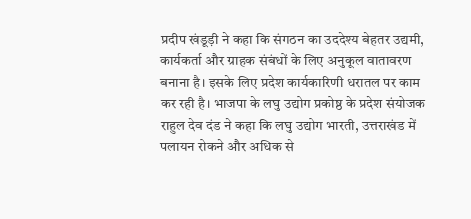प्रदीप खंडूड़ी ने कहा कि संगठन का उददेश्य बेहतर उद्यमी, कार्यकर्ता और ग्राहक संबंधों के लिए अनुकूल वातावरण बनाना है। इसके लिए प्रदेश कार्यकारिणी धरातल पर काम कर रही है। भाजपा के लघु उद्योग प्रकोष्ठ के प्रदेश संयोजक राहुल देव दंड ने कहा कि लघु उद्योग भारती, उत्तराखंड में पलायन रोकने और अधिक से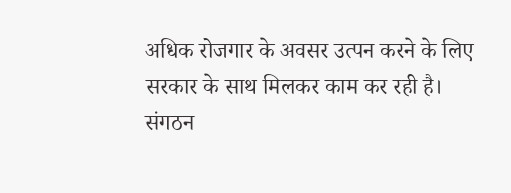अधिक रोजगार के अवसर उत्पन करने के लिए सरकार के साथ मिलकर काम कर रही है।
संगठन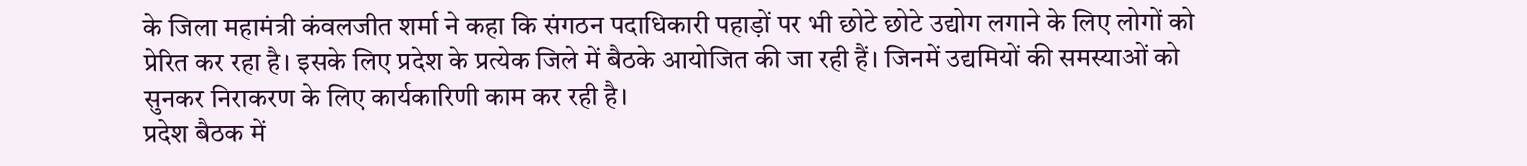के जिला महामंत्री कंवलजीत शर्मा ने कहा कि संगठन पदाधिकारी पहाड़ों पर भी छोटे छोटे उद्योग लगाने के लिए लोगों को प्रेरित कर रहा है। इसके लिए प्रदेश के प्रत्येक जिले में बैठके आयोजित की जा रही हैं। जिनमें उद्यमियों की समस्याओं को सुनकर निराकरण के लिए कार्यकारिणी काम कर रही है।
प्रदेश बैठक में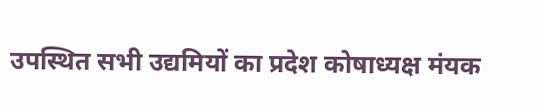उपस्थित सभी उद्यमियों का प्रदेश कोषाध्यक्ष मंयक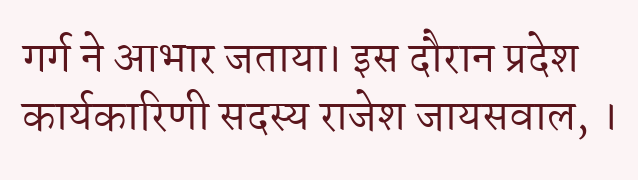गर्ग ने आभार जताया। इस दौरान प्रदेश कार्यकारिणी सदस्य राजेश जायसवाल, ।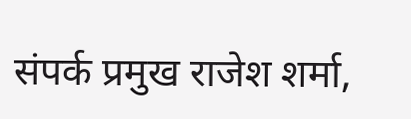संपर्क प्रमुख राजेश शर्मा,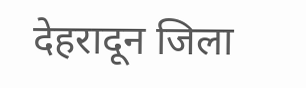देहरादून जिला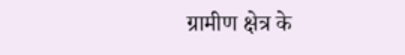ग्रामीण क्षेत्र के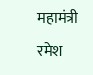महामंत्री रमेश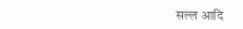सल्ल आदि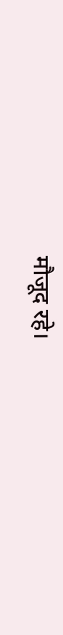मौजूद रहे।